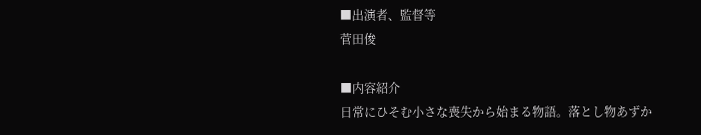■出演者、監督等
菅田俊

■内容紹介
日常にひそむ小さな喪失から始まる物語。落とし物あずか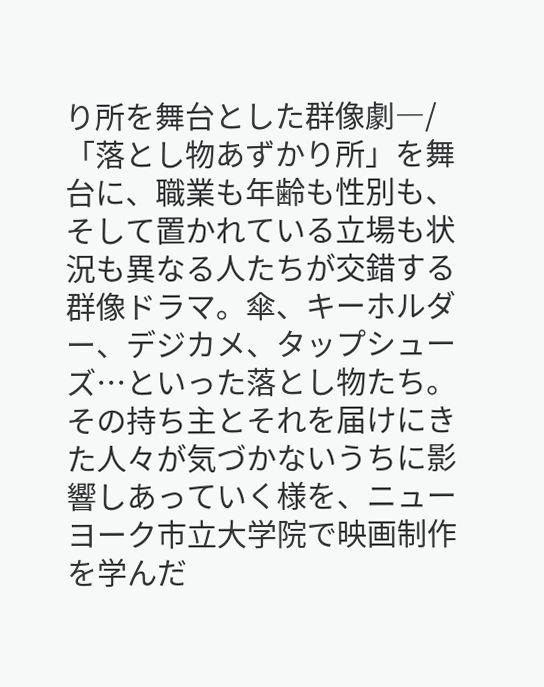り所を舞台とした群像劇―/「落とし物あずかり所」を舞台に、職業も年齢も性別も、そして置かれている立場も状況も異なる人たちが交錯する群像ドラマ。傘、キーホルダー、デジカメ、タップシューズ…といった落とし物たち。その持ち主とそれを届けにきた人々が気づかないうちに影響しあっていく様を、ニューヨーク市立大学院で映画制作を学んだ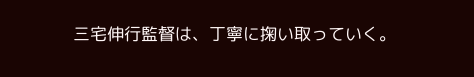三宅伸行監督は、丁寧に掬い取っていく。